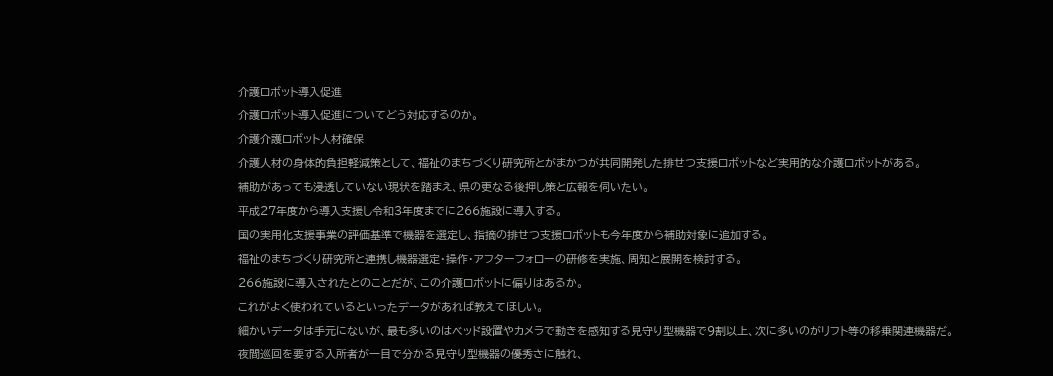介護ロボット導入促進
介護ロボット導入促進についてどう対応するのか。
介護介護ロボット人材確保
介護人材の身体的負担軽減策として、福祉のまちづくり研究所とがまかつが共同開発した排せつ支援ロボットなど実用的な介護ロボットがある。
補助があっても浸透していない現状を踏まえ、県の更なる後押し策と広報を伺いたい。
平成27年度から導入支援し令和3年度までに266施設に導入する。
国の実用化支援事業の評価基準で機器を選定し、指摘の排せつ支援ロボットも今年度から補助対象に追加する。
福祉のまちづくり研究所と連携し機器選定・操作・アフターフォローの研修を実施、周知と展開を検討する。
266施設に導入されたとのことだが、この介護ロボットに偏りはあるか。
これがよく使われているといったデータがあれば教えてほしい。
細かいデータは手元にないが、最も多いのはベッド設置やカメラで動きを感知する見守り型機器で9割以上、次に多いのがリフト等の移乗関連機器だ。
夜間巡回を要する入所者が一目で分かる見守り型機器の優秀さに触れ、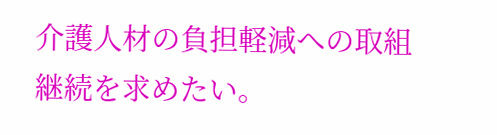介護人材の負担軽減への取組継続を求めたい。